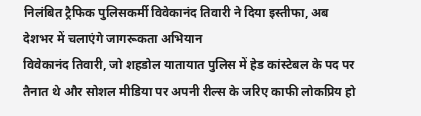निलंबित ट्रैफिक पुलिसकर्मी विवेकानंद तिवारी ने दिया इस्तीफा, अब देशभर में चलाएंगे जागरूकता अभियान
विवेकानंद तिवारी, जो शहडोल यातायात पुलिस में हेड कांस्टेबल के पद पर तैनात थे और सोशल मीडिया पर अपनी रील्स के जरिए काफी लोकप्रिय हो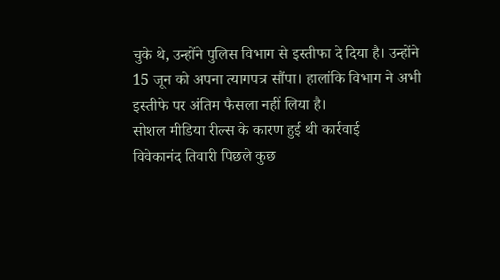चुके थे, उन्होंने पुलिस विभाग से इस्तीफा दे दिया है। उन्होंने 15 जून को अपना त्यागपत्र सौंपा। हालांकि विभाग ने अभी इस्तीफे पर अंतिम फैसला नहीं लिया है।
सोशल मीडिया रील्स के कारण हुई थी कार्रवाई
विवेकानंद तिवारी पिछले कुछ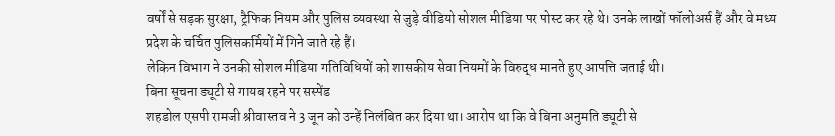वर्षों से सड़क सुरक्षा, ट्रैफिक नियम और पुलिस व्यवस्था से जुड़े वीडियो सोशल मीडिया पर पोस्ट कर रहे थे। उनके लाखों फॉलोअर्स हैं और वे मध्य प्रदेश के चर्चित पुलिसकर्मियों में गिने जाते रहे हैं।
लेकिन विभाग ने उनकी सोशल मीडिया गतिविधियों को शासकीय सेवा नियमों के विरुद्ध मानते हुए आपत्ति जताई थी।
बिना सूचना ड्यूटी से गायब रहने पर सस्पेंड
शहडोल एसपी रामजी श्रीवास्तव ने 3 जून को उन्हें निलंबित कर दिया था। आरोप था कि वे बिना अनुमति ड्यूटी से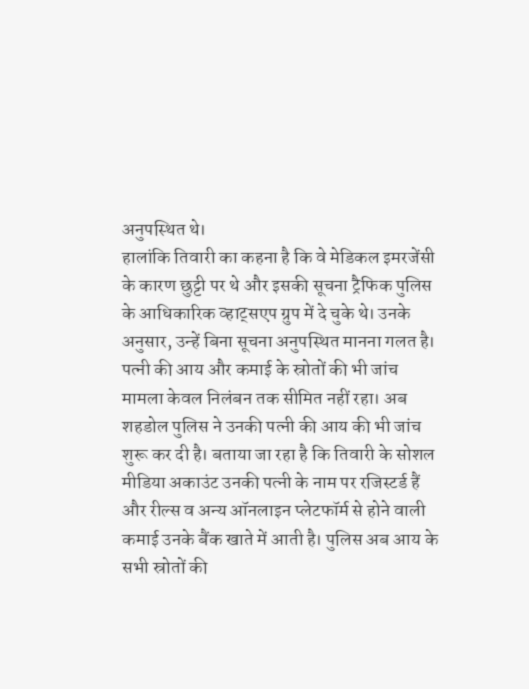अनुपस्थित थे।
हालांकि तिवारी का कहना है कि वे मेडिकल इमरजेंसी के कारण छुट्टी पर थे और इसकी सूचना ट्रैफिक पुलिस के आधिकारिक व्हाट्सएप ग्रुप में दे चुके थे। उनके अनुसार, उन्हें बिना सूचना अनुपस्थित मानना गलत है।
पत्नी की आय और कमाई के स्रोतों की भी जांच
मामला केवल निलंबन तक सीमित नहीं रहा। अब शहडोल पुलिस ने उनकी पत्नी की आय की भी जांच शुरू कर दी है। बताया जा रहा है कि तिवारी के सोशल मीडिया अकाउंट उनकी पत्नी के नाम पर रजिस्टर्ड हैं और रील्स व अन्य ऑनलाइन प्लेटफॉर्म से होने वाली कमाई उनके बैंक खाते में आती है। पुलिस अब आय के सभी स्रोतों की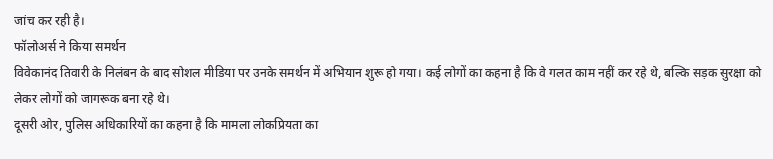जांच कर रही है।
फॉलोअर्स ने किया समर्थन
विवेकानंद तिवारी के निलंबन के बाद सोशल मीडिया पर उनके समर्थन में अभियान शुरू हो गया। कई लोगों का कहना है कि वे गलत काम नहीं कर रहे थे, बल्कि सड़क सुरक्षा को लेकर लोगों को जागरूक बना रहे थे।
दूसरी ओर, पुलिस अधिकारियों का कहना है कि मामला लोकप्रियता का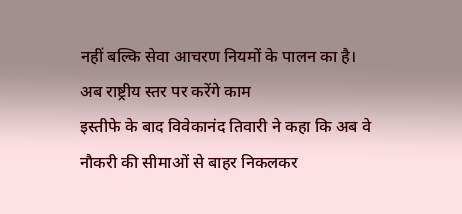नहीं बल्कि सेवा आचरण नियमों के पालन का है।
अब राष्ट्रीय स्तर पर करेंगे काम
इस्तीफे के बाद विवेकानंद तिवारी ने कहा कि अब वे नौकरी की सीमाओं से बाहर निकलकर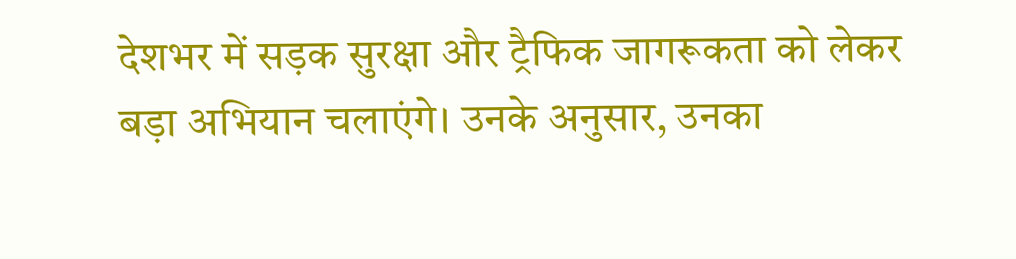देशभर में सड़क सुरक्षा और ट्रैफिक जागरूकता को लेकर बड़ा अभियान चलाएंगे। उनके अनुसार, उनका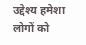उद्देश्य हमेशा लोगों को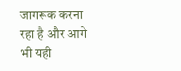जागरूक करना रहा है और आगे भी यही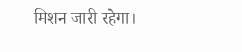मिशन जारी रहेगा।